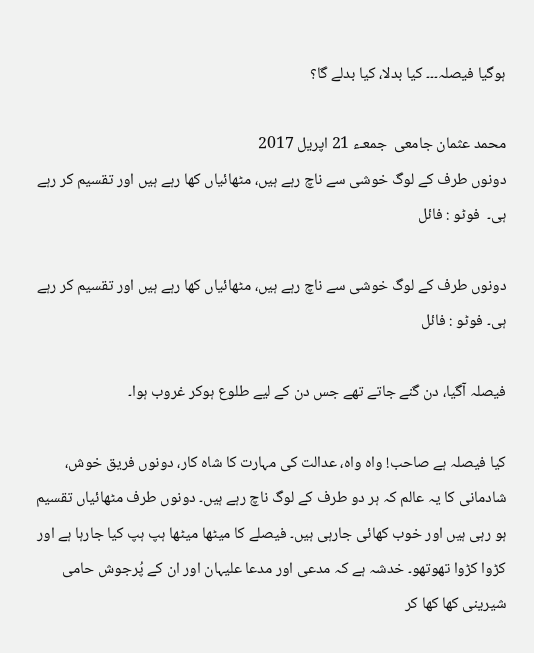ہوگیا فیصلہ۔۔۔ کیا بدلا، کیا بدلے گا؟

محمد عثمان جامعی  جمعـء 21 اپريل 2017
دونوں طرف کے لوگ خوشی سے ناچ رہے ہیں، مٹھائیاں کھا رہے ہیں اور تقسیم کر رہے ہی۔  فوٹو : فائل

دونوں طرف کے لوگ خوشی سے ناچ رہے ہیں، مٹھائیاں کھا رہے ہیں اور تقسیم کر رہے ہی۔ فوٹو : فائل

فیصلہ آگیا، دن گنے جاتے تھے جس دن کے لیے طلوع ہوکر غروب ہوا۔

کیا فیصلہ ہے صاحب! واہ واہ، عدالت کی مہارت کا شاہ کار، دونوں فریق خوش، شادمانی کا یہ عالم کہ ہر دو طرف کے لوگ ناچ رہے ہیں۔ دونوں طرف مٹھائیاں تقسیم ہو رہی ہیں اور خوب کھائی جارہی ہیں۔ فیصلے کا میٹھا میٹھا ہپ ہپ کیا جارہا ہے اور کڑوا کڑوا تھوتھو۔ خدشہ ہے کہ مدعی اور مدعا علیہان اور ان کے پُرجوش حامی شیرینی کھا کھا کر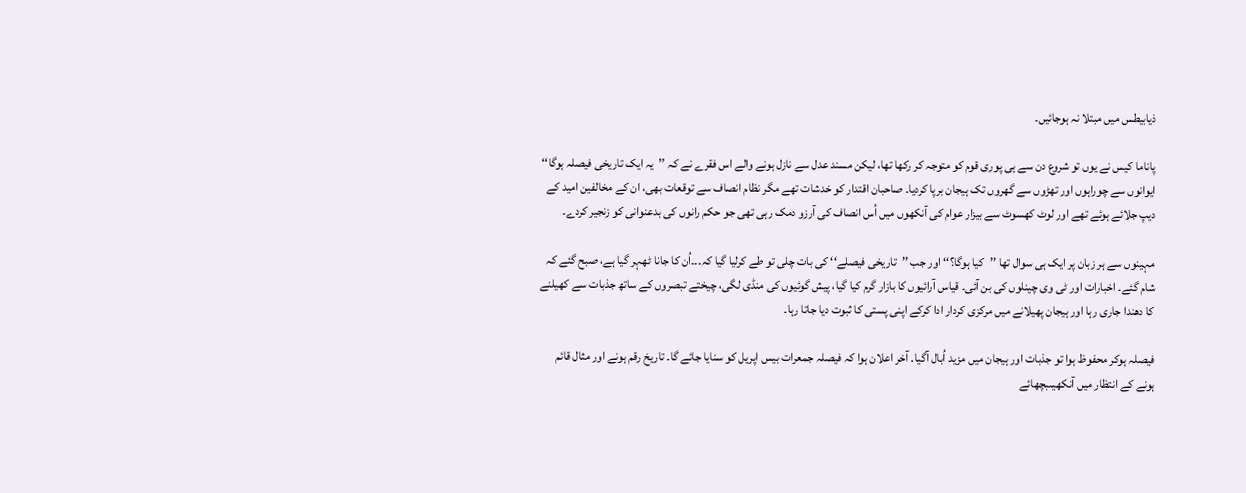ذیابیطس میں مبتلا نہ ہوجائیں۔

پاناما کیس نے یوں تو شروع دن سے ہی پوری قوم کو متوجہ کر رکھا تھا، لیکن مسند عدل سے نازل ہونے والے اس فقرے نے کہ ’’یہ ایک تاریخی فیصلہ ہوگا‘‘ ایوانوں سے چوراہوں اور تھڑوں سے گھروں تک ہیجان برپا کردیا۔ صاحبان اقتدار کو خدشات تھے مگر نظام انصاف سے توقعات بھی، ان کے مخالفین امید کے دیپ جلائے ہوئے تھے اور لوٹ کھسوٹ سے بیزار عوام کی آنکھوں میں اُس انصاف کی آرزو دمک رہی تھی جو حکم رانوں کی بدعنوانی کو زنجیر کردے۔

مہینوں سے ہر زبان پر ایک ہی سوال تھا ’’کیا ہوگا؟‘‘ اور جب ’’تاریخی فیصلے‘‘ کی بات چلی تو طے کرلیا گیا کہ۔۔۔اُن کا جانا ٹھہر گیا ہے، صبح گئے کہ شام گئے۔ اخبارات اور ٹی وی چینلوں کی بن آئی۔ قیاس آرائیوں کا بازار گرم کیا گیا، پیش گوئیوں کی منڈی لگی، چیختے تبصروں کے ساتھ جذبات سے کھیلنے کا دھندا جاری رہا اور ہیجان پھیلانے میں مرکزی کردار ادا کرکے اپنی پستی کا ثبوت دیا جاتا رہا۔

فیصلہ ہوکر محفوظ ہوا تو جذبات اور ہیجان میں مزید اُبال آگیا۔ آخر اعلان ہوا کہ فیصلہ جمعرات بیس اپریل کو سنایا جائے گا۔ تاریخ رقم ہونے اور مثال قائم ہونے کے انتظار میں آنکھیںبچھائے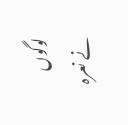لوگوں نے نعرہ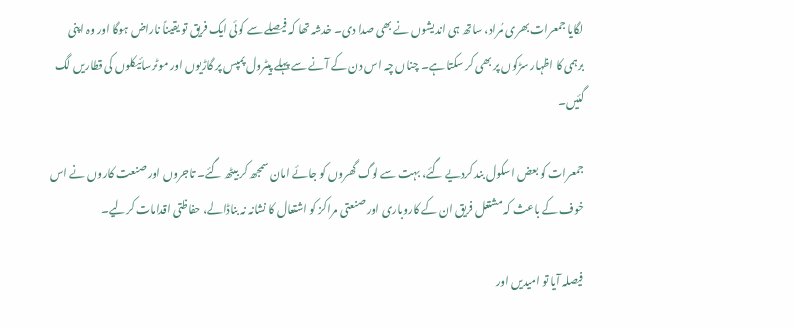لگایا جمعرات بھری مُراد، ساتھ ہی اندیشوں نے بھی صدا دی۔ خدشہ تھا کہ فیصلے سے کوئی ایک فریق تو یقیناً ناراض ہوگا اور وہ اپنی برہمی کا اظہار سڑکوں پر بھی کر سکتا ہے۔ چناں چہ اس دن کے آنے سے پہلے پیٹرول پمپس پر گاڑیوں اور موٹرسائیکلوں کی قطاریں لگ گئیں۔

جمعرات کو بعض اسکول بند کردیے گئے، بہت سے لوگ گھروں کو جائے امان سمجھ کر بیٹھ گئے۔ تاجروں اور صنعت کاروں نے اس خوف کے باعث کہ مشتعل فریق ان کے کاروباری اور صنعتی مراکز کو اشتعال کا نشانہ نہ بناڈالے، حفاظتی اقدامات کرلیے۔

فیصلہ آیا تو امیدیں اور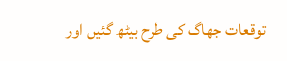توقعات جھاگ کی طرح بیٹھ گئیں اور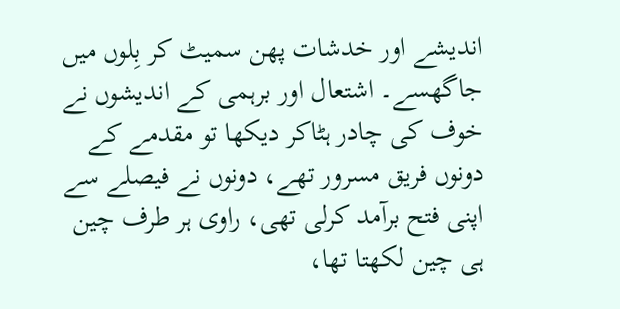اندیشے اور خدشات پھن سمیٹ کر بِلوں میں جاگھسے۔ اشتعال اور برہمی کے اندیشوں نے خوف کی چادر ہٹاکر دیکھا تو مقدمے کے دونوں فریق مسرور تھے، دونوں نے فیصلے سے اپنی فتح برآمد کرلی تھی، راوی ہر طرف چین ہی چین لکھتا تھا،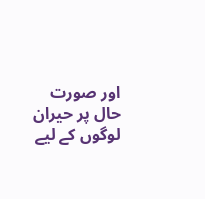اور صورت حال پر حیران لوگوں کے لیے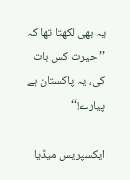یہ بھی لکھتا تھا کہ ’’حیرت کس بات کی، یہ پاکستان ہے پیارے!‘‘

ایکسپریس میڈیا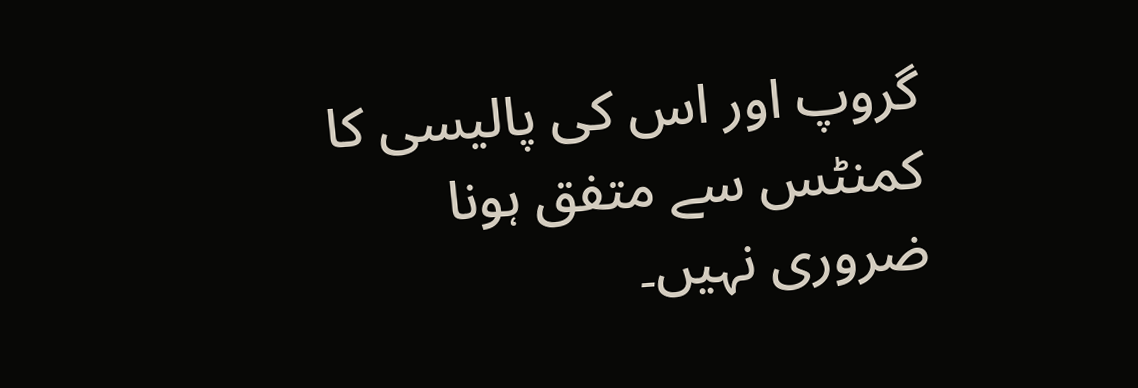گروپ اور اس کی پالیسی کا کمنٹس سے متفق ہونا ضروری نہیں۔